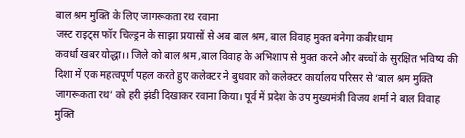बाल श्रम मुक्ति के लिए जागरूकता रथ रवाना
जस्ट राइट्स फॉर चिल्ड्रन के साझा प्रयासों से अब बाल श्रम, बाल विवाह मुक्त बनेगा कबीरधाम
कवर्धा खबर योद्धा।। जिले को बाल श्रम ,बाल विवाह के अभिशाप से मुक्त करने और बच्चों के सुरक्षित भविष्य की दिशा में एक महत्वपूर्ण पहल करते हुए कलेक्टर ने बुधवार को कलेक्टर कार्यालय परिसर से ‘बाल श्रम मुक्ति जागरूकता रथ’ को हरी झंडी दिखाकर रवाना किया। पूर्व में प्रदेश के उप मुख्यमंत्री विजय शर्मा ने बाल विवाह मुक्ति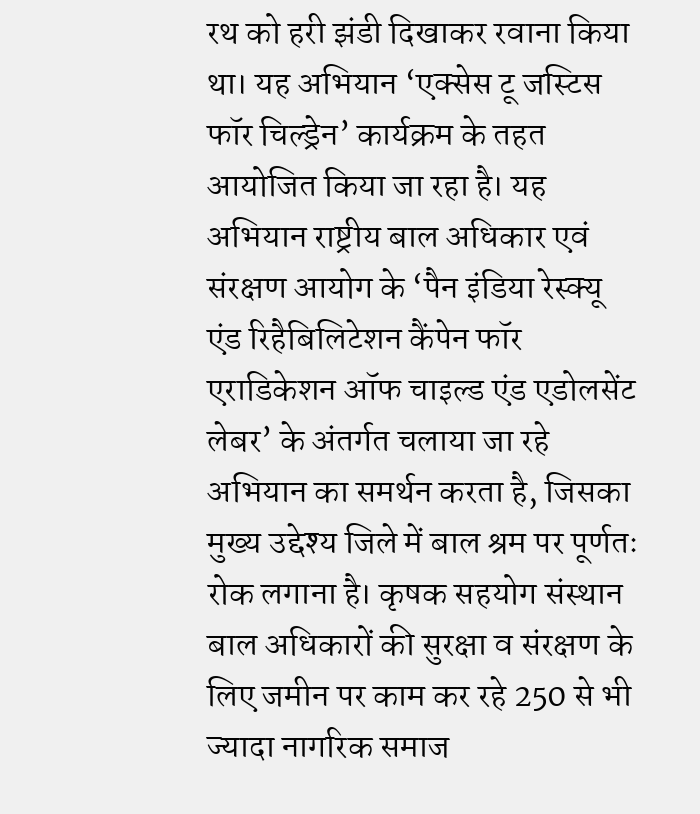रथ को हरी झंडी दिखाकर रवाना किया था। यह अभियान ‘एक्सेस टू जस्टिस फॉर चिल्ड्रेन’ कार्यक्रम के तहत आयोजित किया जा रहा है। यह अभियान राष्ट्रीय बाल अधिकार एवं संरक्षण आयोग के ‘पैन इंडिया रेस्क्यू एंड रिहैबिलिटेशन कैंपेन फॉर एराडिकेशन ऑफ चाइल्ड एंड एडोलसेंट लेबर’ के अंतर्गत चलाया जा रहे अभियान का समर्थन करता है, जिसका मुख्य उद्देश्य जिले में बाल श्रम पर पूर्णतः रोक लगाना है। कृषक सहयोग संस्थान बाल अधिकारों की सुरक्षा व संरक्षण के लिए जमीन पर काम कर रहे 250 से भी ज्यादा नागरिक समाज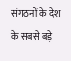संगठनों के देश के सबसे बड़े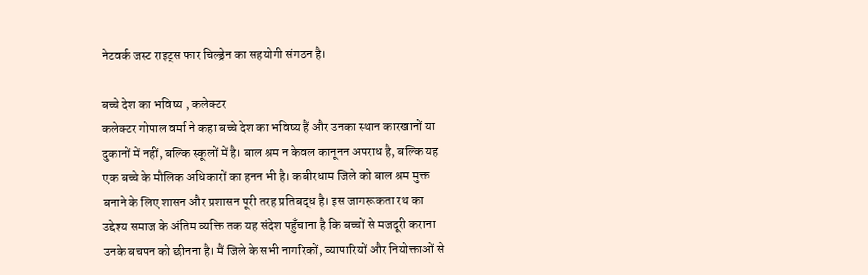नेटवर्क जस्ट राइट्स फार चिल्ड्रेन का सहयोगी संगठन है।

बच्चे देश का भविष्य , कलेक्टर
कलेक्टर गोपाल वर्मा ने कहा बच्चे देश का भविष्य हैं और उनका स्थान कारखानों या दुकानों में नहीं, बल्कि स्कूलों में है। बाल श्रम न केवल कानूनन अपराध है, बल्कि यह एक बच्चे के मौलिक अधिकारों का हनन भी है। कबीरधाम जिले को बाल श्रम मुक्त बनाने के लिए शासन और प्रशासन पूरी तरह प्रतिबद्ध है। इस जागरूकता रथ का उद्देश्य समाज के अंतिम व्यक्ति तक यह संदेश पहुँचाना है कि बच्चों से मजदूरी कराना उनके बचपन को छीनना है। मैं जिले के सभी नागरिकों, व्यापारियों और नियोक्ताओं से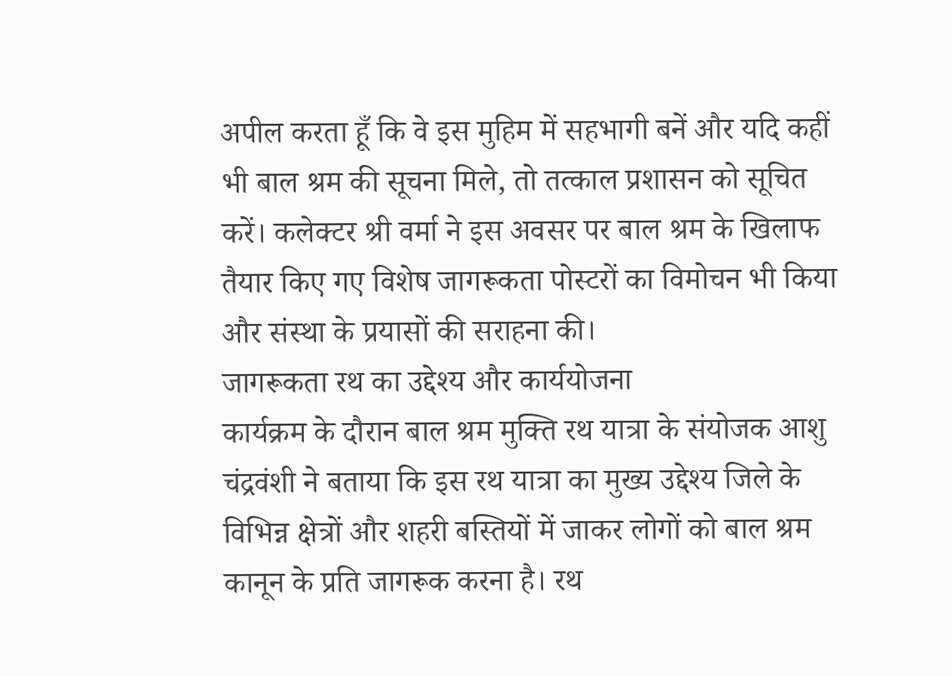अपील करता हूँ कि वे इस मुहिम में सहभागी बनें और यदि कहीं भी बाल श्रम की सूचना मिले, तो तत्काल प्रशासन को सूचित करें। कलेक्टर श्री वर्मा ने इस अवसर पर बाल श्रम के खिलाफ तैयार किए गए विशेष जागरूकता पोस्टरों का विमोचन भी किया और संस्था के प्रयासों की सराहना की।
जागरूकता रथ का उद्देश्य और कार्ययोजना
कार्यक्रम के दौरान बाल श्रम मुक्ति रथ यात्रा के संयोजक आशु चंद्रवंशी ने बताया कि इस रथ यात्रा का मुख्य उद्देश्य जिले के विभिन्न क्षेत्रों और शहरी बस्तियों में जाकर लोगों को बाल श्रम कानून के प्रति जागरूक करना है। रथ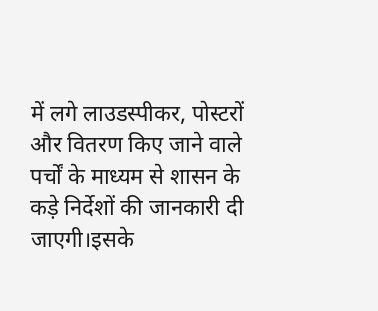में लगे लाउडस्पीकर, पोस्टरों और वितरण किए जाने वाले पर्चों के माध्यम से शासन के कड़े निर्देशों की जानकारी दी जाएगी।इसके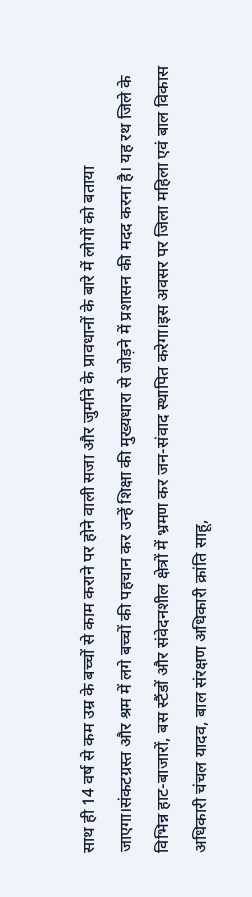साथ ही 14 वर्ष से कम उम्र के बच्चों से काम कराने पर होने वाली सजा और जुर्माने के प्रावधानों के बारे में लोगों को बताया जाएगा।संकटग्रस्त और श्रम में लगे बच्चों की पहचान कर उन्हें शिक्षा की मुख्यधारा से जोड़ने में प्रशासन की मदद करना है। यह रथ जिले के विभिन्न हाट-बाजारों, बस स्टैंडों और संवेदनशील क्षेत्रों में भ्रमण कर जन-संवाद स्थापित करेगा।इस अवसर पर जिला महिला एवं बाल विकास अधिकारी चंचल यादव, बाल संरक्षण अधिकारी क्रांति साहू,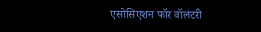एसोसिएशन फॉर वॉलंटरी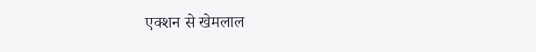एक्शन से खेमलाल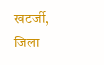खटर्जी, जिला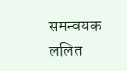समन्वयक ललित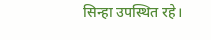सिन्हा उपस्थित रहे।